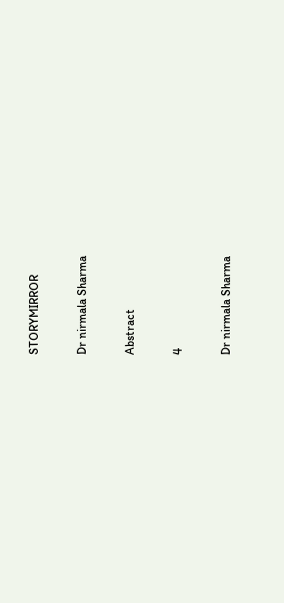STORYMIRROR

Dr nirmala Sharma

Abstract

4

Dr nirmala Sharma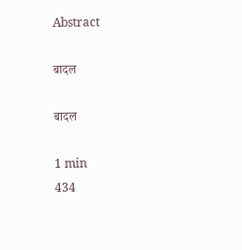Abstract

बादल

बादल

1 min
434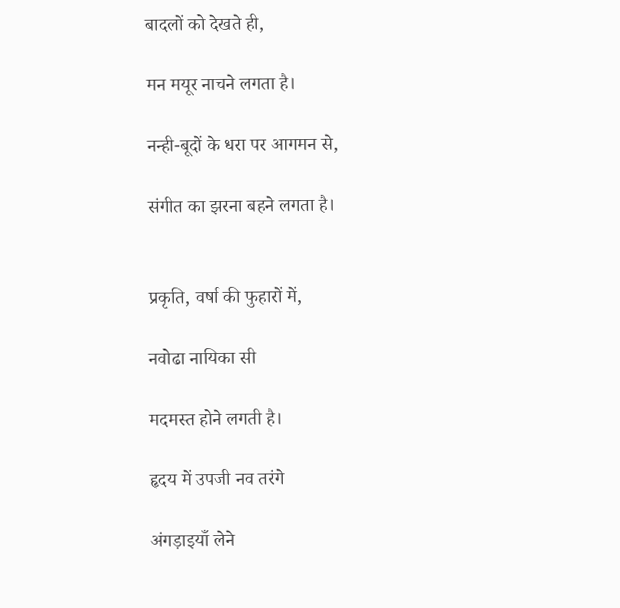बादलों को देखते ही,

मन मयूर नाचने लगता है।

नन्ही-बूदों के धरा पर आगमन से,

संगीत का झरना बहने लगता है।


प्रकृति, वर्षा की फुहारों में,

नवोढा नायिका सी

मदमस्त होने लगती है।

हृदय में उपजी नव तरंगे

अंगड़ाइयाँ लेने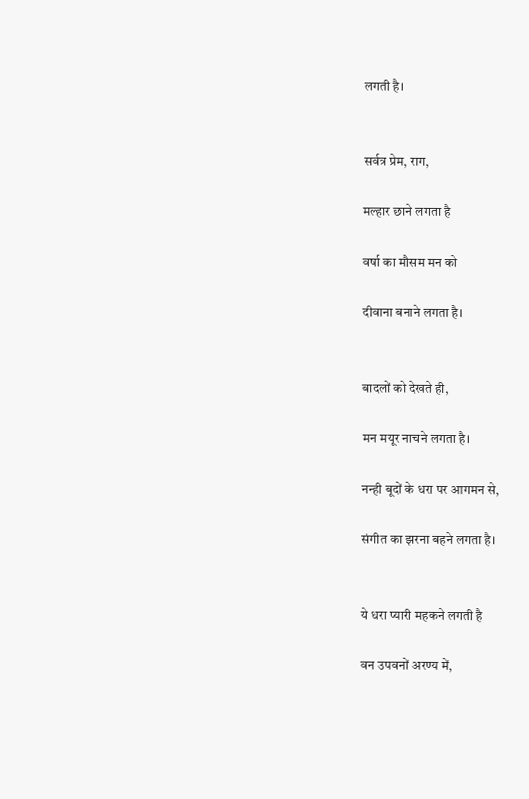लगती है।


सर्वत्र प्रेम, राग,

मल्हार छाने लगता है

वर्षा का मौसम मन को

दीवाना बनाने लगता है।


बादलों को देखते ही,

मन मयूर नाचने लगता है।

नन्ही बूदों के धरा पर आगमन से,

संगीत का झरना बहने लगता है।


ये धरा प्यारी महकने लगती है

वन उपवनों अरण्य में,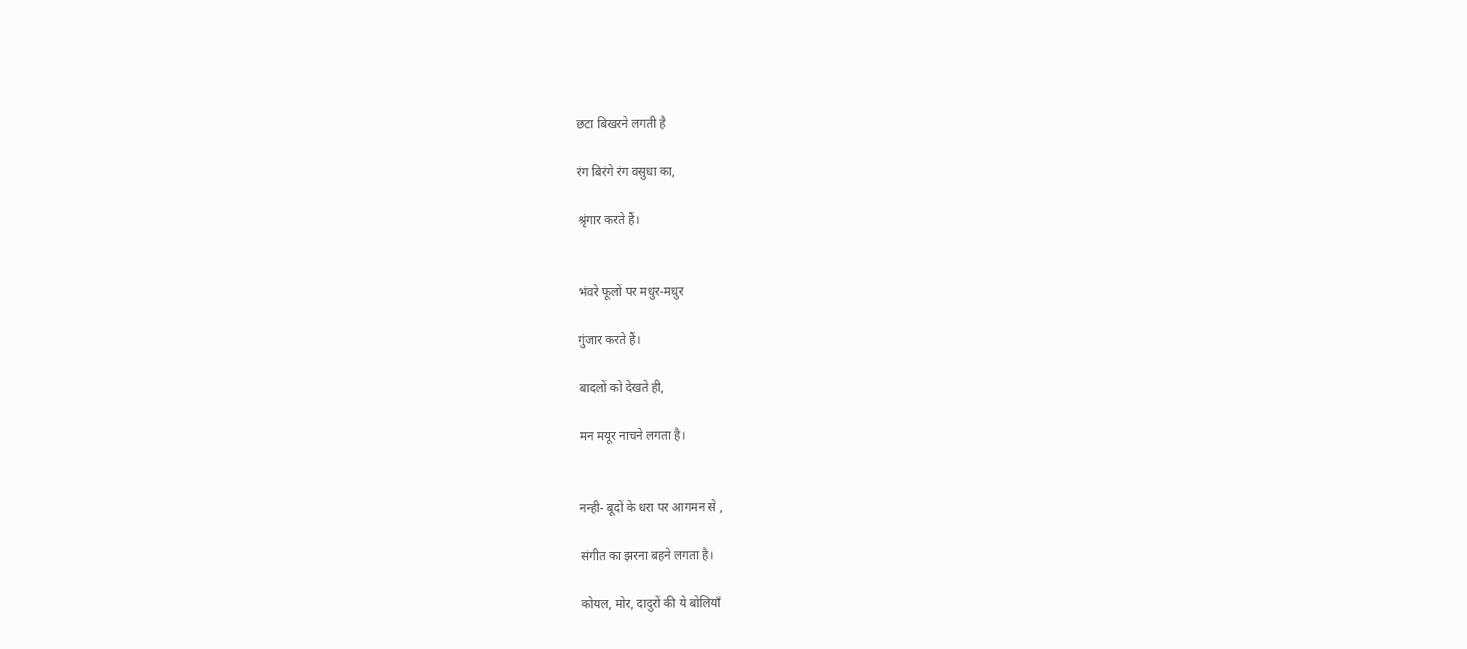छटा बिखरने लगती है

रंग बिरंगे रंग वसुधा का,

श्रृंगार करते हैं।


भंवरे फूलों पर मधुर-मधुर

गुंजार करते हैं।

बादलों को देखते ही,

मन मयूर नाचने लगता है।


नन्ही- बूदों के धरा पर आगमन से ,

संगीत का झरना बहने लगता है।

कोयल, मोर, दादुरों की ये बोलियाँ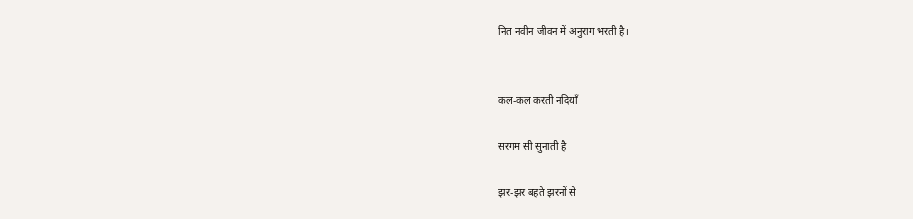नित नवीन जीवन में अनुराग भरती है।


कल-कल करती नदियाँ

सरगम सी सुनाती है

झर-झर बहते झरनों से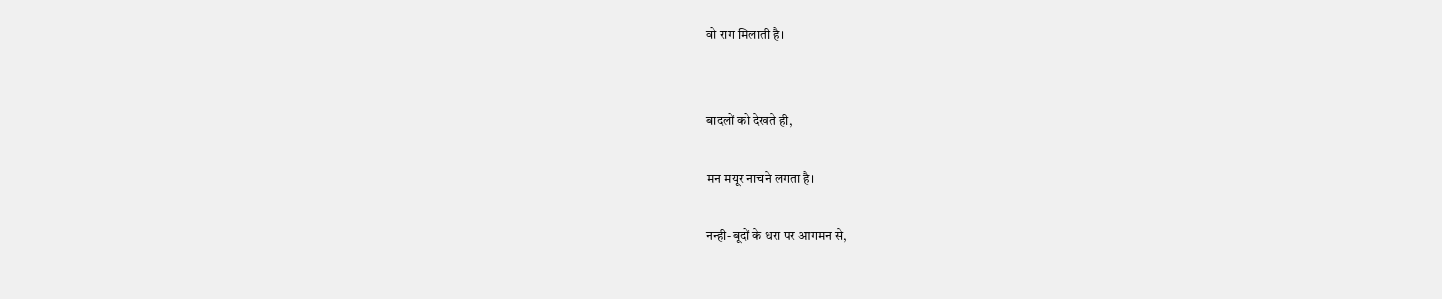वो राग मिलाती है।


बादलों को देखते ही,

मन मयूर नाचने लगता है।

नन्ही-बूदों के धरा पर आगमन से,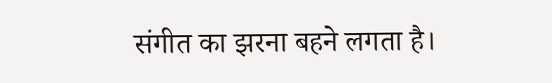संगीत का झरना बहने लगता है।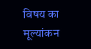विषय का मूल्यांकन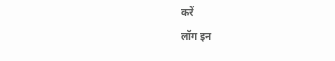करें
लॉग इन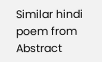Similar hindi poem from Abstract